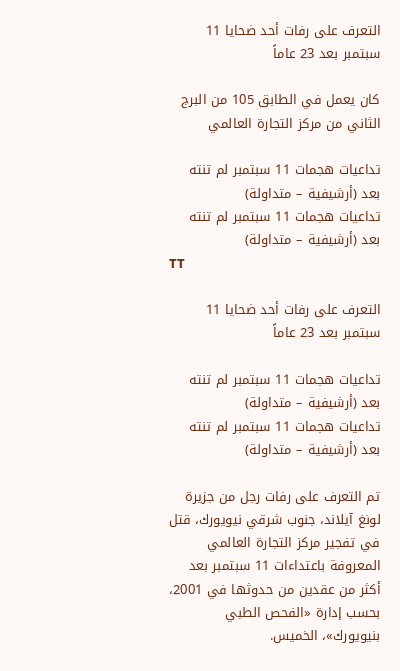التعرف على رفات أحد ضحايا 11 سبتمبر بعد 23 عاماً

كان يعمل في الطابق 105 من البرج الثاني من مركز التجارة العالمي

تداعيات هجمات 11 سبتمبر لم تنته بعد (أرشيفية – متداولة)
تداعيات هجمات 11 سبتمبر لم تنته بعد (أرشيفية – متداولة)
TT

التعرف على رفات أحد ضحايا 11 سبتمبر بعد 23 عاماً

تداعيات هجمات 11 سبتمبر لم تنته بعد (أرشيفية – متداولة)
تداعيات هجمات 11 سبتمبر لم تنته بعد (أرشيفية – متداولة)

تم التعرف على رفات رجل من جزيرة لونغ آيلاند، جنوب شرقي نيويورك، قتل في تفجير مركز التجارة العالمي المعروفة باعتداءات 11 سبتمبر بعد أكثر من عقدين من حدوثها في 2001، بحسب إدارة «الفحص الطبي بنيويورك»، الخميس.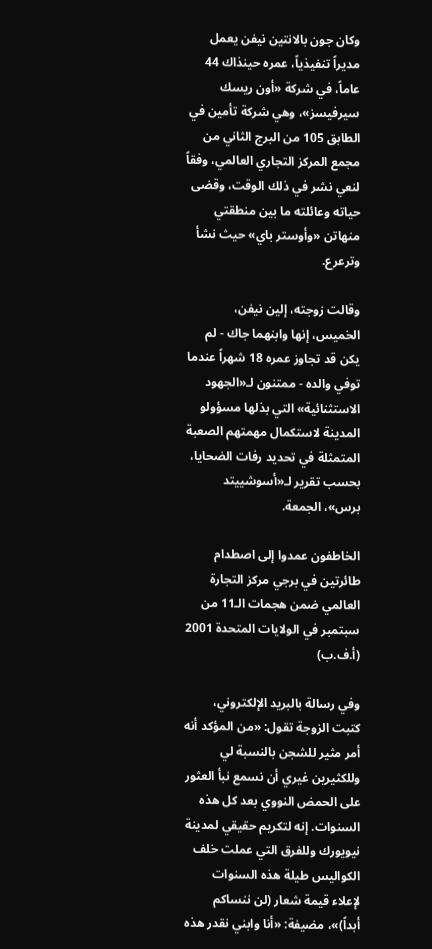وكان جون بالانتين نيفن يعمل مديراً تنفيذياً، عمره حينذاك 44 عاماً، في شركة «أون ريسك سيرفيسز»، وهي شركة تأمين في الطابق 105 من البرج الثاني من مجمع المركز التجاري العالمي، وفقاً لنعي نشر في ذلك الوقت، وقضى حياته وعائلته ما بين منطقتي منهاتن «وأوستر باي» حيث نشأ وترعرع.

وقالت زوجته، إلين نيفن، الخميس، إنها وابنهما جاك - لم يكن قد تجاوز عمره 18 شهراً عندما توفي والده - ممتنون لـ«الجهود الاستثنائية» التي بذلها مسؤولو المدينة لاستكمال مهمتهم الصعبة المتمثلة في تحديد رفات الضحايا، بحسب تقرير لـ«أسوشييتد برس»، الجمعة.

الخاطفون عمدوا إلى اصطدام طائرتين في برجي مركز التجارة العالمي ضمن هجمات الـ11 من سبتمبر في الولايات المتحدة 2001 (أ.ف.ب)

وفي رسالة بالبريد الإلكتروني، كتبت الزوجة تقول: «من المؤكد أنه أمر مثير للشجن بالنسبة لي وللكثيرين غيري أن نسمع نبأ العثور على الحمض النووي بعد كل هذه السنوات. إنه لتكريم حقيقي لمدينة نيويورك وللفرق التي عملت خلف الكواليس طيلة هذه السنوات لإعلاء قيمة شعار (لن ننساكم أبداً)»، مضيفة: «أنا وابني نقدر هذه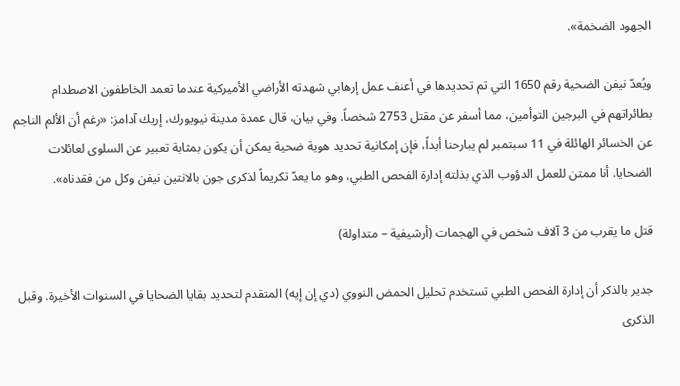الجهود الضخمة».

ويُعدّ نيفن الضحية رقم 1650 التي تم تحديدها في أعنف عمل إرهابي شهدته الأراضي الأميركية عندما تعمد الخاطفون الاصطدام بطائراتهم في البرجين التوأمين، مما أسفر عن مقتل 2753 شخصاً. وفي بيان، قال عمدة مدينة نيويورك، إريك آدامز: «رغم أن الألم الناجم عن الخسائر الهائلة في 11 سبتمبر لم يبارحنا أبداً، فإن إمكانية تحديد هوية ضحية يمكن أن يكون بمثابة تعبير عن السلوى لعائلات الضحايا. أنا ممتن للعمل الدؤوب الذي بذلته إدارة الفحص الطبي، وهو ما يعدّ تكريماً لذكرى جون بالانتين نيفن وكل من فقدناه».

قتل ما يقرب من 3 آلاف شخص في الهجمات (أرشيفية – متداولة)

جدير بالذكر أن إدارة الفحص الطبي تستخدم تحليل الحمض النووي (دي إن إيه) المتقدم لتحديد بقايا الضحايا في السنوات الأخيرة. وقبل الذكرى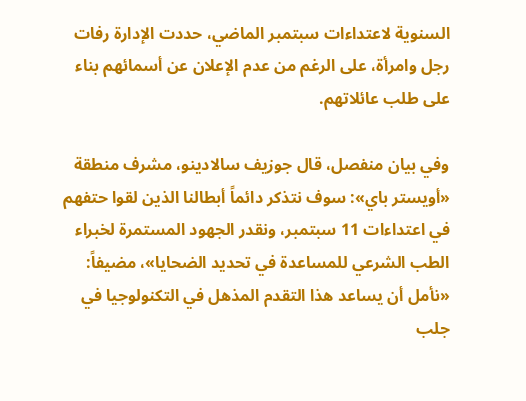السنوية لاعتداءات سبتمبر الماضي، حددت الإدارة رفات رجل وامرأة، على الرغم من عدم الإعلان عن أسمائهم بناء على طلب عائلاتهم.

وفي بيان منفصل، قال جوزيف سالادينو، مشرف منطقة «أويستر باي»: سوف نتذكر دائماً أبطالنا الذين لقوا حتفهم في اعتداءات 11 سبتمبر، ونقدر الجهود المستمرة لخبراء الطب الشرعي للمساعدة في تحديد الضحايا»، مضيفاً: «نأمل أن يساعد هذا التقدم المذهل في التكنولوجيا في جلب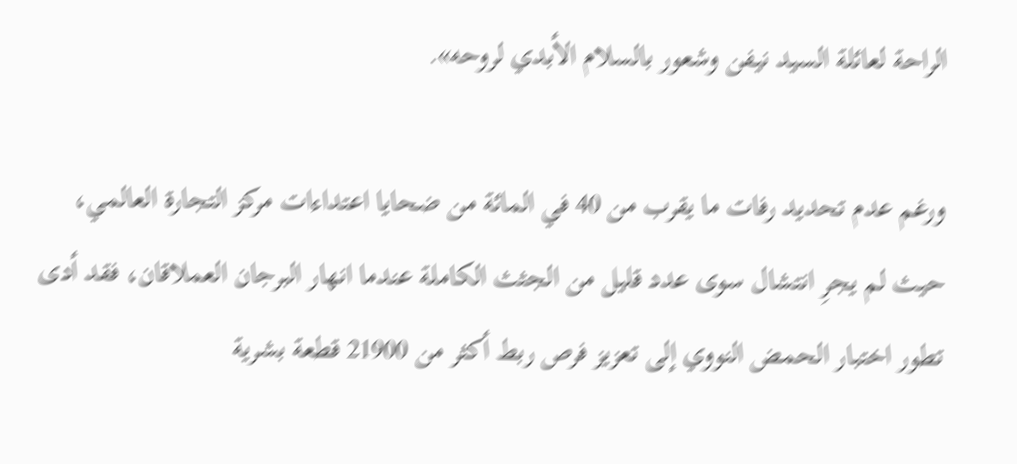الراحة لعائلة السيد نيفن وشعور بالسلام الأبدي لروحه».

ورغم عدم تحديد رفات ما يقرب من 40 في المائة من ضحايا اعتداءات مركز التجارة العالمي، حيث لم يجرِ انتشال سوى عدد قليل من الجثث الكاملة عندما انهار البرجان العملاقان، فقد أدى تطور اختبار الحمض النووي إلى تعزيز فرص ربط أكثر من 21900 قطعة بشرية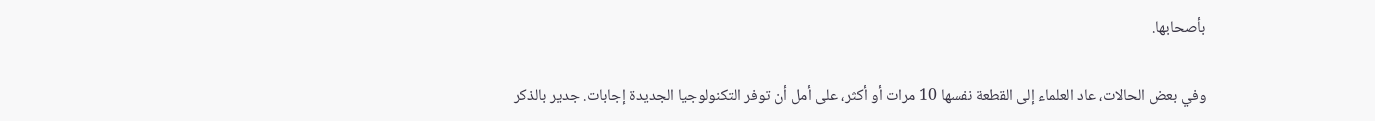بأصحابها.

وفي بعض الحالات، عاد العلماء إلى القطعة نفسها 10 مرات أو أكثر، على أمل أن توفر التكنولوجيا الجديدة إجابات. جدير بالذكر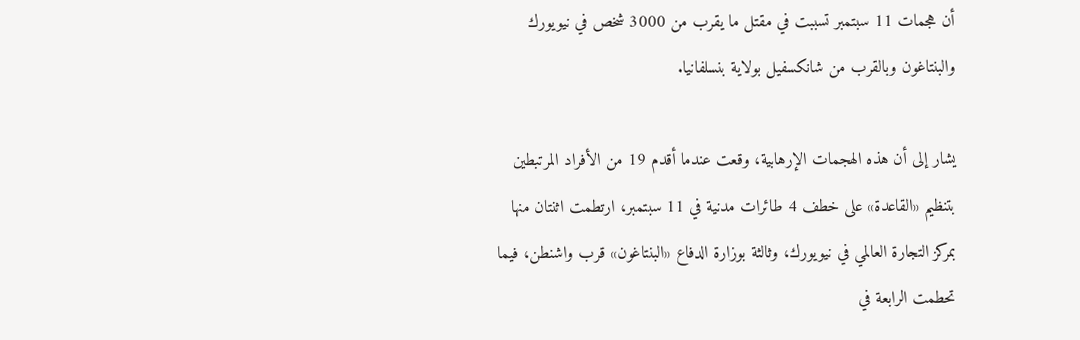أن هجمات 11 سبتمبر تسببت في مقتل ما يقرب من 3000 شخص في نيويورك والبنتاغون وبالقرب من شانكسفيل بولاية بنسلفانيا.

يشار إلى أن هذه الهجمات الإرهابية، وقعت عندما أقدم 19 من الأفراد المرتبطين بتنظيم «القاعدة» على خطف 4 طائرات مدنية في 11 سبتمبر، ارتطمت اثنتان منها بمركز التجارة العالمي في نيويورك، وثالثة بوزارة الدفاع «البنتاغون» قرب واشنطن، فيما تحطمت الرابعة في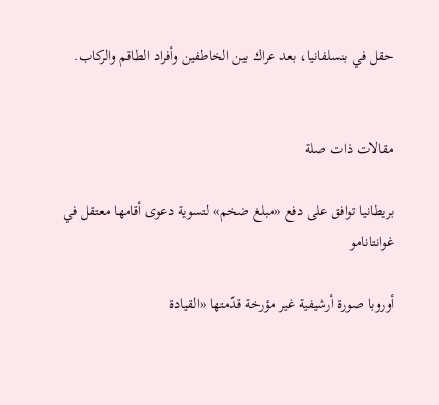حقل في بنسلفانيا، بعد عراك بين الخاطفين وأفراد الطاقم والركاب.


مقالات ذات صلة

بريطانيا توافق على دفع «مبلغ ضخم» لتسوية دعوى أقامها معتقل في غوانتانامو

أوروبا صورة أرشيفية غير مؤرخة قدّمتها «القيادة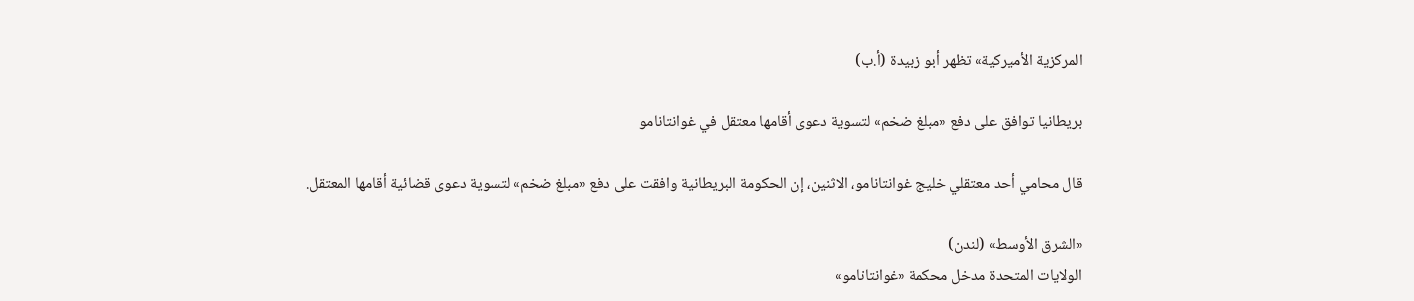المركزية الأميركية» تظهر أبو زبيدة (أ.ب)

بريطانيا توافق على دفع «مبلغ ضخم» لتسوية دعوى أقامها معتقل في غوانتانامو

قال محامي أحد معتقلي خليج غوانتانامو، الاثنين، إن الحكومة البريطانية وافقت على دفع «مبلغ ضخم» لتسوية دعوى قضائية أقامها المعتقل.

«الشرق الأوسط» (لندن)
الولايات المتحدة مدخل محكمة «غوانتانامو»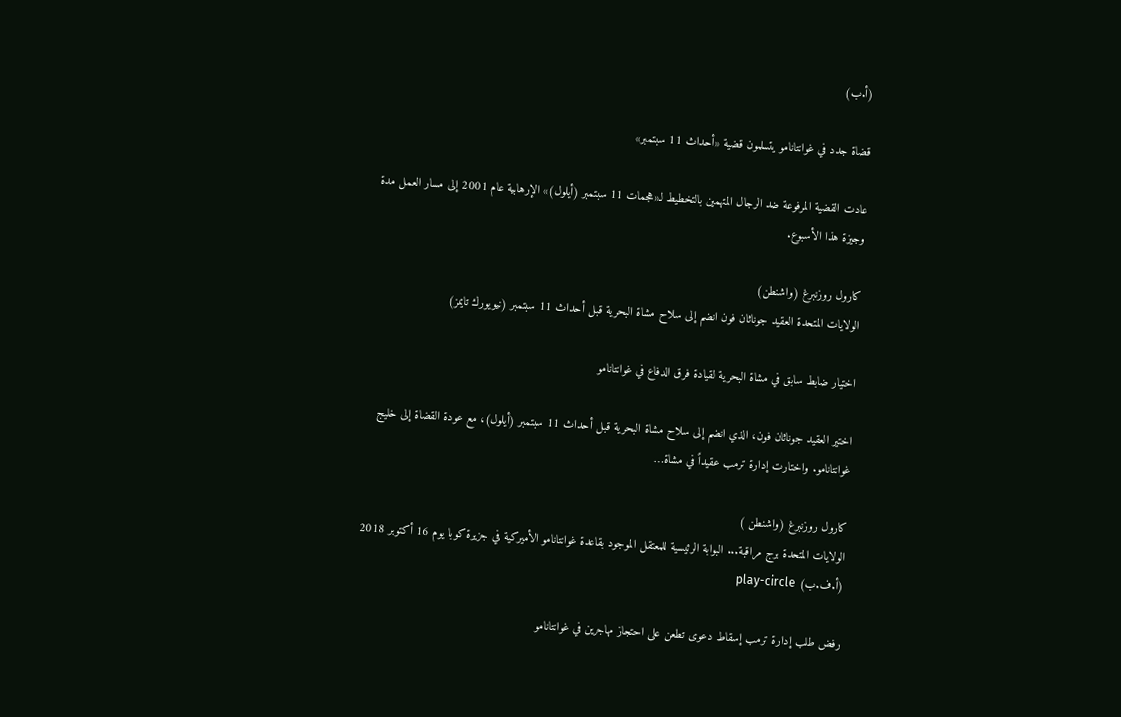(أ.ب)

قضاة جدد في غوانتانامو يتسلمون قضية «أحداث 11 سبتمبر»

عادت القضية المرفوعة ضد الرجال المتهمين بالتخطيط لـ«هجمات 11 سبتمبر (أيلول)» الإرهابية عام 2001 إلى مسار العمل مدة وجيزة هذا الأسبوع.

كارول روزنبرغ (واشنطن)
الولايات المتحدة العقيد جوناثان فون انضم إلى سلاح مشاة البحرية قبل أحداث 11 سبتمبر (نيويورك تايمز)

اختيار ضابط سابق في مشاة البحرية لقيادة فرق الدفاع في غوانتانامو

اختير العقيد جوناثان فون، الذي انضم إلى سلاح مشاة البحرية قبل أحداث 11 سبتمبر (أيلول)، مع عودة القضاة إلى خليج غوانتانامو. واختارت إدارة ترمب عقيداً في مشاة…

كارول روزنبرغ (واشنطن )
الولايات المتحدة برج مراقبة... البوابة الرئيسية للمعتقل الموجود بقاعدة غوانتانامو الأميركية في جزيرة كوبا يوم 16 أكتوبر 2018 (أ.ف.ب) play-circle

رفض طلب إدارة ترمب إسقاط دعوى تطعن على احتجاز مهاجرين في غوانتانامو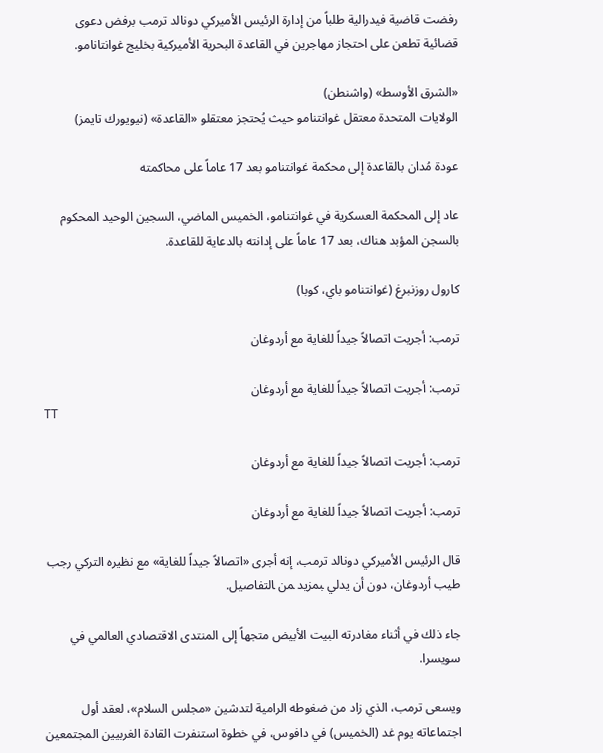رفضت قاضية فيدرالية طلباً من إدارة الرئيس الأميركي دونالد ترمب برفض دعوى قضائية تطعن على احتجاز مهاجرين في القاعدة البحرية الأميركية بخليج غوانتانامو.

«الشرق الأوسط» (واشنطن)
الولايات المتحدة معتقل غوانتنامو حيث يُحتجز معتقلو «القاعدة» (نيويورك تايمز)

عودة مُدان بالقاعدة إلى محكمة غوانتنامو بعد 17 عاماً على محاكمته

عاد إلى المحكمة العسكرية في غوانتنامو، الخميس الماضي، السجين الوحيد المحكوم بالسجن المؤبد هناك، بعد 17 عاماً على إدانته بالدعاية للقاعدة.

كارول روزنبرغ (غوانتنامو باي، كوبا)

ترمب: أجريت اتصالاً جيداً للغاية مع أردوغان

ترمب: أجريت اتصالاً جيداً للغاية مع أردوغان
TT

ترمب: أجريت اتصالاً جيداً للغاية مع أردوغان

ترمب: أجريت اتصالاً جيداً للغاية مع أردوغان

قال الرئيس الأميركي دونالد ترمب، ‌إنه ‌أجرى «اتصالاً جيداً للغاية» مع نظيره التركي رجب طيب أردوغان، دون ‌أن يدلي ‍بمزيد ‍من ‍التفاصيل.

جاء ذلك في أثناء مغادرته البيت الأبيض متجهاً إلى المنتدى الاقتصادي العالمي في سويسرا.

ويسعى ترمب، الذي زاد من ضغوطه الرامية لتدشين «مجلس السلام»، لعقد أول اجتماعاته يوم غد (الخميس) في دافوس، في خطوة استنفرت القادة الغربيين المجتمعين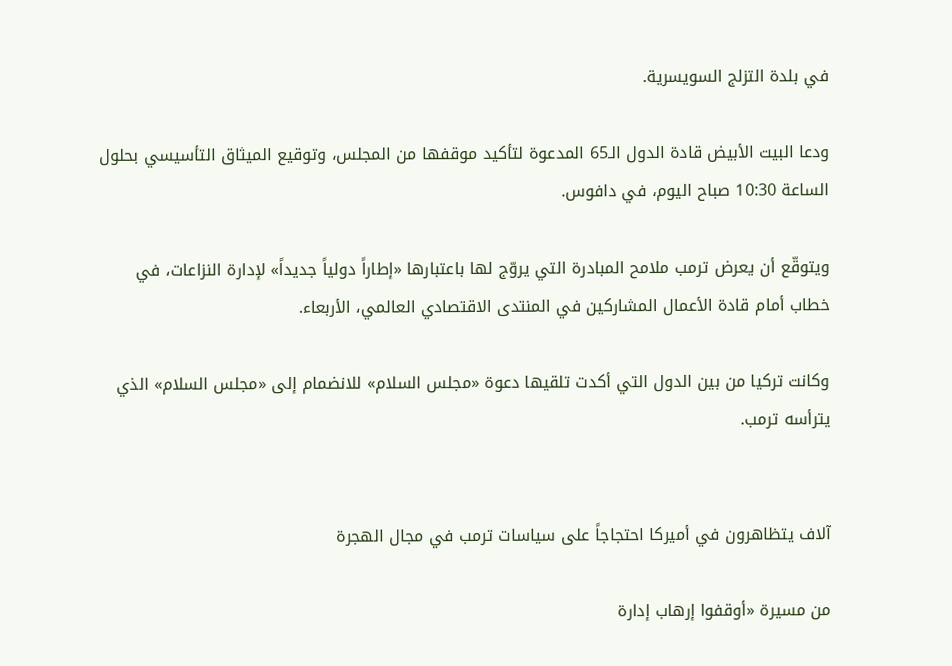في بلدة التزلج السويسرية.

ودعا البيت الأبيض قادة الدول الـ65 المدعوة لتأكيد موقفها من المجلس، وتوقيع الميثاق التأسيسي بحلول الساعة 10:30 صباح اليوم، في دافوس.

ويتوقّع أن يعرض ترمب ملامح المبادرة التي يروّج لها باعتبارها «إطاراً دولياً جديداً» لإدارة النزاعات، في خطاب أمام قادة الأعمال المشاركين في المنتدى الاقتصادي العالمي، الأربعاء.

وكانت تركيا من بين الدول التي أكدت تلقيها دعوة «مجلس السلام» للانضمام إلى «مجلس السلام» الذي يترأسه ترمب.


آلاف يتظاهرون في أميركا احتجاجاً على سياسات ترمب في مجال الهجرة

من مسيرة «أوقفوا إرهاب إدارة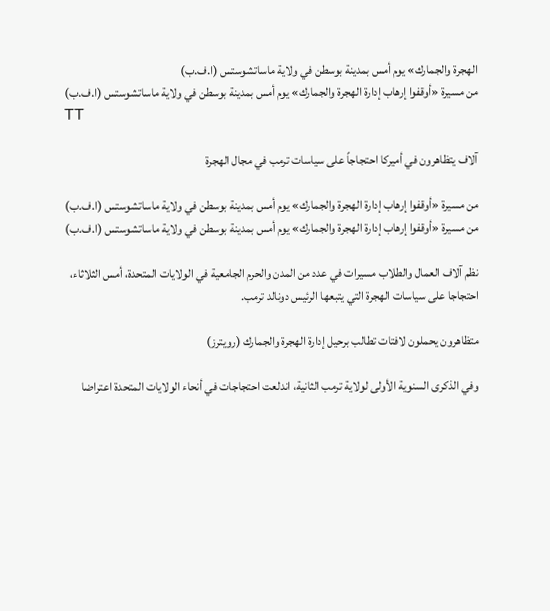الهجرة والجمارك» يوم أمس بمدينة بوسطن في ولاية ماساتشوستس (ا.ف.ب)
من مسيرة «أوقفوا إرهاب إدارة الهجرة والجمارك» يوم أمس بمدينة بوسطن في ولاية ماساتشوستس (ا.ف.ب)
TT

آلاف يتظاهرون في أميركا احتجاجاً على سياسات ترمب في مجال الهجرة

من مسيرة «أوقفوا إرهاب إدارة الهجرة والجمارك» يوم أمس بمدينة بوسطن في ولاية ماساتشوستس (ا.ف.ب)
من مسيرة «أوقفوا إرهاب إدارة الهجرة والجمارك» يوم أمس بمدينة بوسطن في ولاية ماساتشوستس (ا.ف.ب)

نظم آلاف العمال والطلاب مسيرات في عدد من المدن والحرم الجامعية في الولايات المتحدة، أمس الثلاثاء، احتجاجا على سياسات الهجرة التي يتبعها الرئيس دونالد ترمب.

متظاهرون يحملون لافتات تطالب برحيل إدارة الهجرة والجمارك (رويترز)

وفي الذكرى السنوية الأولى لولاية ترمب الثانية، اندلعت احتجاجات في أنحاء الولايات المتحدة اعتراضا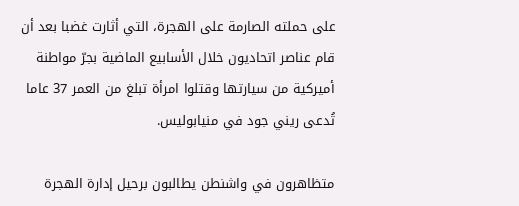على حملته الصارمة على الهجرة، التي أثارت غضبا بعد أن قام ‌عناصر اتحاديون ‌خلال الأسابيع الماضية بجرّ ‌مواطنة أميركية من ‌سيارتها وقتلوا امرأة تبلغ من العمر 37 عاما تُدعى ريني جود في منيابوليس.

متظاهرون في واشنطن يطالبون برحيل إدارة الهجرة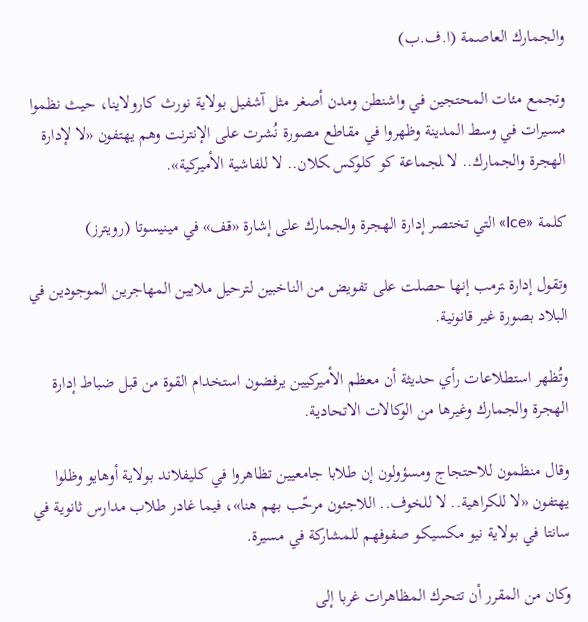والجمارك العاصمة (ا.ف.ب)

وتجمع مئات المحتجين في واشنطن ومدن أصغر مثل آشفيل بولاية نورث كارولاينا، حيث نظموا مسيرات في وسط المدينة وظهروا في مقاطع مصورة نُشرت على الإنترنت وهم يهتفون «لا لإدارة الهجرة والجمارك.. لا ‍لجماعة كو كلوكس ‍كلان.. لا للفاشية الأميركية».

كلمة «Ice» التي تختصر إدارة الهجرة والجمارك على إشارة «قف» في مينيسوتا (رويترز)

وتقول إدارة ‍ترمب إنها حصلت على تفويض من الناخبين لترحيل ملايين المهاجرين الموجودين في البلاد بصورة غير قانونية.

وتُظهر استطلاعات رأي حديثة أن معظم الأميركيين يرفضون استخدام القوة من قبل ضباط إدارة الهجرة والجمارك وغيرها من الوكالات الاتحادية.

وقال منظمون للاحتجاج ومسؤولون إن طلابا جامعيين تظاهروا في كليفلاند بولاية أوهايو وظلوا يهتفون «لا للكراهية.. لا للخوف.. اللاجئون مرحّب بهم هنا»، فيما غادر طلاب مدارس ثانوية في سانتا في بولاية نيو مكسيكو صفوفهم للمشاركة في مسيرة.

وكان من المقرر أن تتحرك المظاهرات غربا إلى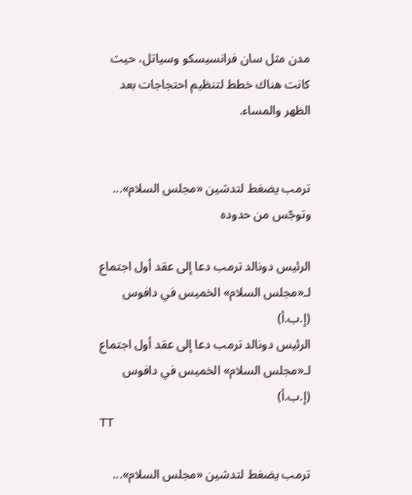مدن مثل سان فرانسيسكو ‌وسياتل، حيث كانت هناك خطط لتنظيم احتجاجات بعد الظهر والمساء.


ترمب يضغط لتدشين «مجلس السلام»... وتوجّس من حدوده

الرئيس دونالد ترمب دعا إلى عقد أول اجتماع لـ«مجلس السلام» الخميس في دافوس (إ.ب.أ)
الرئيس دونالد ترمب دعا إلى عقد أول اجتماع لـ«مجلس السلام» الخميس في دافوس (إ.ب.أ)
TT

ترمب يضغط لتدشين «مجلس السلام»...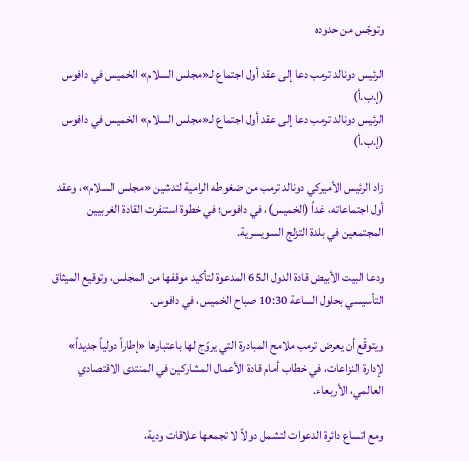وتوجّس من حدوده

الرئيس دونالد ترمب دعا إلى عقد أول اجتماع لـ«مجلس السلام» الخميس في دافوس (إ.ب.أ)
الرئيس دونالد ترمب دعا إلى عقد أول اجتماع لـ«مجلس السلام» الخميس في دافوس (إ.ب.أ)

زاد الرئيس الأميركي دونالد ترمب من ضغوطه الرامية لتدشين «مجلس السلام»، وعقد أول اجتماعاته، غداً (الخميس)، في دافوس؛ في خطوة استنفرت القادة الغربيين المجتمعين في بلدة التزلج السويسرية.

ودعا البيت الأبيض قادة الدول الـ65 المدعوة لتأكيد موقفها من المجلس، وتوقيع الميثاق التأسيسي بحلول الساعة 10:30 صباح الخميس، في دافوس.

ويتوقّع أن يعرض ترمب ملامح المبادرة التي يروّج لها باعتبارها «إطاراً دولياً جديداً» لإدارة النزاعات، في خطاب أمام قادة الأعمال المشاركين في المنتدى الاقتصادي العالمي، الأربعاء.

ومع اتساع دائرة الدعوات لتشمل دولاً لا تجمعها علاقات ودية،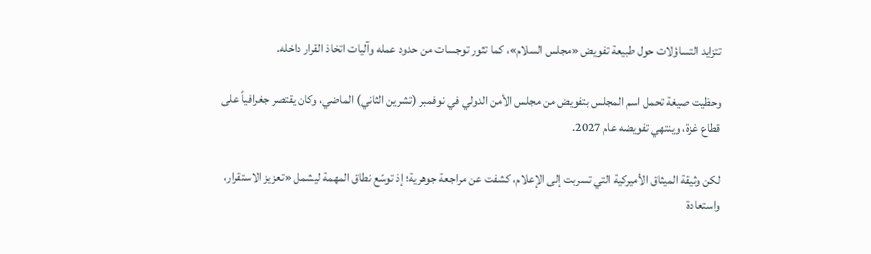تتزايد التساؤلات حول طبيعة تفويض «مجلس السلام»، كما تثور توجسات من حدود عمله وآليات اتخاذ القرار داخله.

وحظيت صيغة تحمل اسم المجلس بتفويض من مجلس الأمن الدولي في نوفمبر (تشرين الثاني) الماضي، وكان يقتصر جغرافياً على قطاع غزة، وينتهي تفويضه عام 2027.

لكن وثيقة الميثاق الأميركية التي تسربت إلى الإعلام، كشفت عن مراجعة جوهرية؛ إذ توسّع نطاق المهمة ليشمل «تعزيز الاستقرار، واستعادة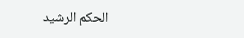الحكم الرشيد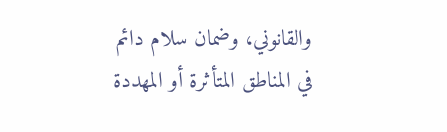والقانوني، وضمان سلام دائم في المناطق المتأثرة أو المهددة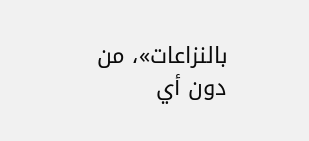بالنزاعات»، من دون أي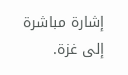إشارة مباشرة إلى غزة.